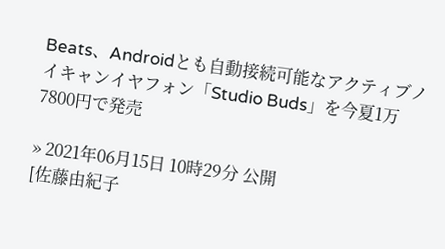Beats、Androidとも自動接続可能なアクティブノイキャンイヤフォン「Studio Buds」を今夏1万7800円で発売

» 2021年06月15日 10時29分 公開
[佐藤由紀子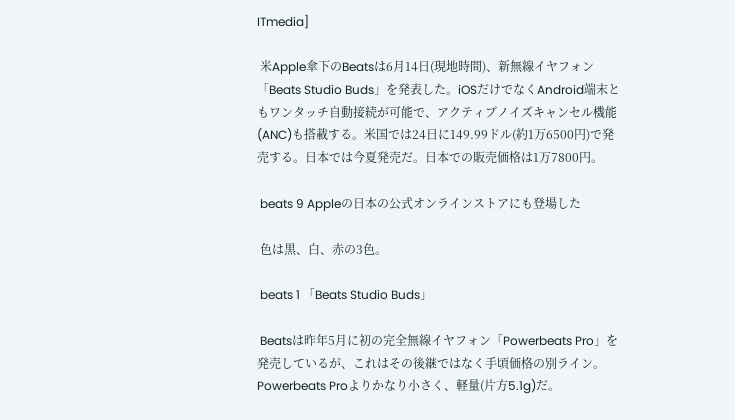ITmedia]

 米Apple傘下のBeatsは6月14日(現地時間)、新無線イヤフォン「Beats Studio Buds」を発表した。iOSだけでなくAndroid端末ともワンタッチ自動接続が可能で、アクティブノイズキャンセル機能(ANC)も搭載する。米国では24日に149.99ドル(約1万6500円)で発売する。日本では今夏発売だ。日本での販売価格は1万7800円。

 beats 9 Appleの日本の公式オンラインストアにも登場した

 色は黒、白、赤の3色。

 beats 1 「Beats Studio Buds」

 Beatsは昨年5月に初の完全無線イヤフォン「Powerbeats Pro」を発売しているが、これはその後継ではなく手頃価格の別ライン。Powerbeats Proよりかなり小さく、軽量(片方5.1g)だ。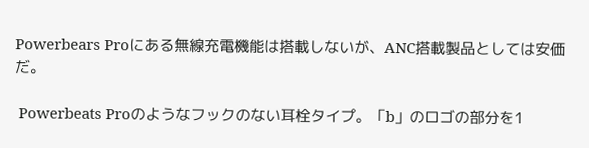Powerbears Proにある無線充電機能は搭載しないが、ANC搭載製品としては安価だ。

 Powerbeats Proのようなフックのない耳栓タイプ。「b」のロゴの部分を1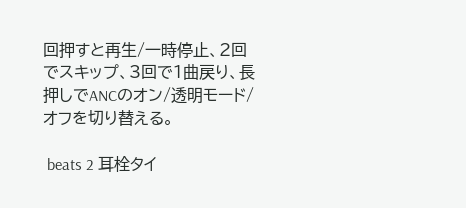回押すと再生/一時停止、2回でスキップ、3回で1曲戻り、長押しでANCのオン/透明モード/オフを切り替える。

 beats 2 耳栓タイ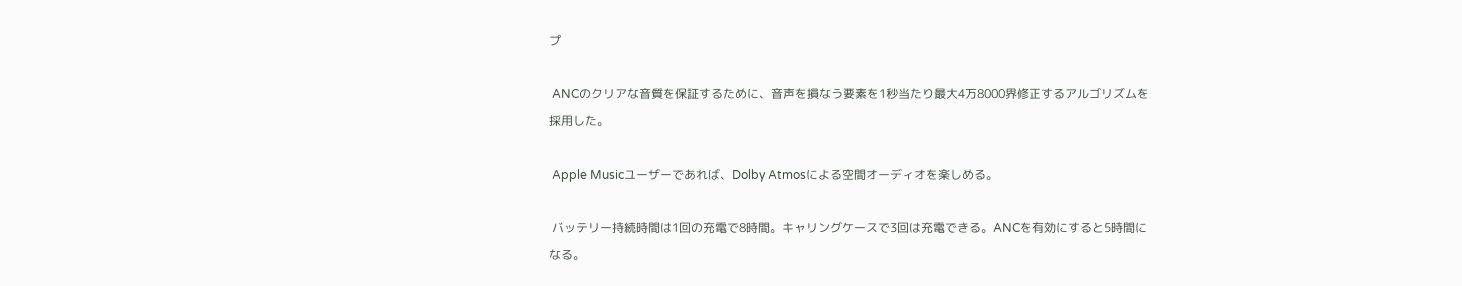プ

 ANCのクリアな音質を保証するために、音声を損なう要素を1秒当たり最大4万8000界修正するアルゴリズムを採用した。

 Apple Musicユーザーであれば、Dolby Atmosによる空間オーディオを楽しめる。

 バッテリー持続時間は1回の充電で8時間。キャリングケースで3回は充電できる。ANCを有効にすると5時間になる。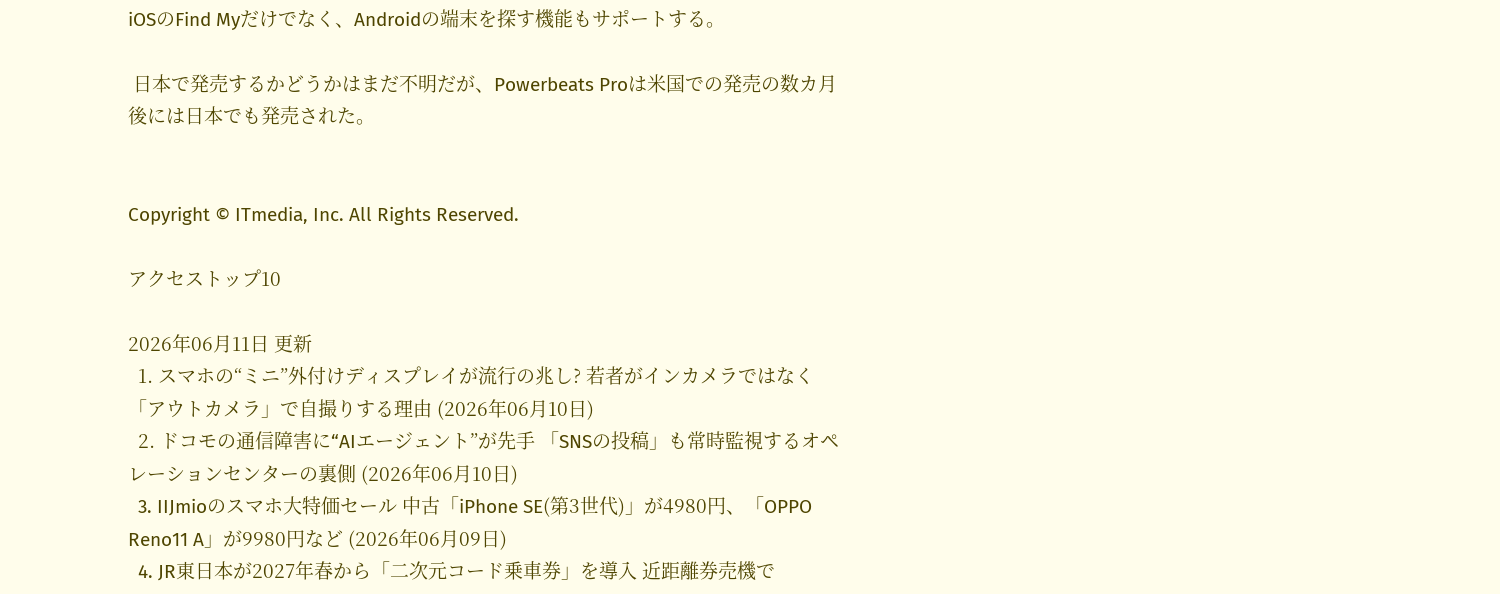iOSのFind Myだけでなく、Androidの端末を探す機能もサポートする。

 日本で発売するかどうかはまだ不明だが、Powerbeats Proは米国での発売の数カ月後には日本でも発売された。


Copyright © ITmedia, Inc. All Rights Reserved.

アクセストップ10

2026年06月11日 更新
  1. スマホの“ミニ”外付けディスプレイが流行の兆し? 若者がインカメラではなく「アウトカメラ」で自撮りする理由 (2026年06月10日)
  2. ドコモの通信障害に“AIエージェント”が先手 「SNSの投稿」も常時監視するオペレーションセンターの裏側 (2026年06月10日)
  3. IIJmioのスマホ大特価セール 中古「iPhone SE(第3世代)」が4980円、「OPPO Reno11 A」が9980円など (2026年06月09日)
  4. JR東日本が2027年春から「二次元コード乗車券」を導入 近距離券売機で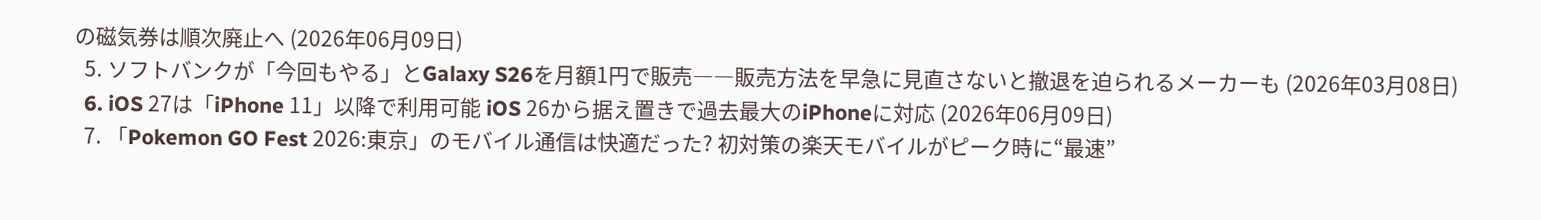の磁気券は順次廃止へ (2026年06月09日)
  5. ソフトバンクが「今回もやる」とGalaxy S26を月額1円で販売――販売方法を早急に見直さないと撤退を迫られるメーカーも (2026年03月08日)
  6. iOS 27は「iPhone 11」以降で利用可能 iOS 26から据え置きで過去最大のiPhoneに対応 (2026年06月09日)
  7. 「Pokemon GO Fest 2026:東京」のモバイル通信は快適だった? 初対策の楽天モバイルがピーク時に“最速”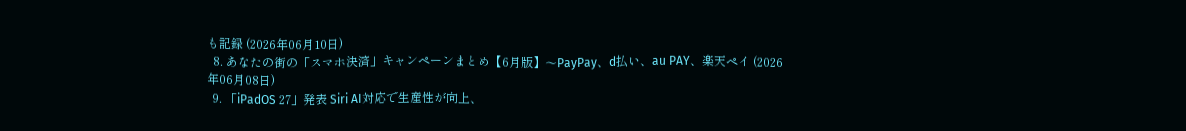も記録 (2026年06月10日)
  8. あなたの街の「スマホ決済」キャンペーンまとめ【6月版】〜PayPay、d払い、au PAY、楽天ペイ (2026年06月08日)
  9. 「iPadOS 27」発表 Siri AI対応で生産性が向上、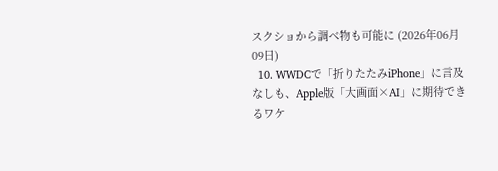スクショから調べ物も可能に (2026年06月09日)
  10. WWDCで「折りたたみiPhone」に言及なしも、Apple版「大画面×AI」に期待できるワケ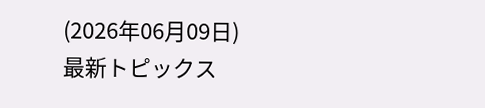(2026年06月09日)
最新トピックス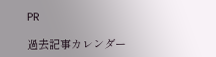PR

過去記事カレンダー